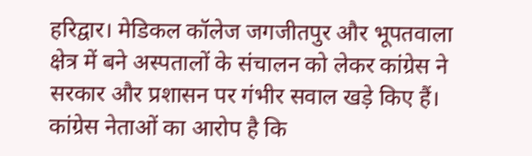हरिद्वार। मेडिकल कॉलेज जगजीतपुर और भूपतवाला क्षेत्र में बने अस्पतालों के संचालन को लेकर कांग्रेस ने सरकार और प्रशासन पर गंभीर सवाल खड़े किए हैं। कांग्रेस नेताओं का आरोप है कि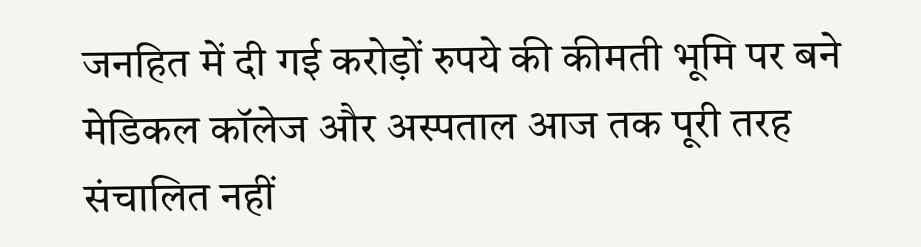जनहित में दी गई करोड़ों रुपये की कीमती भूमि पर बने मेडिकल कॉलेज और अस्पताल आज तक पूरी तरह संचालित नहीं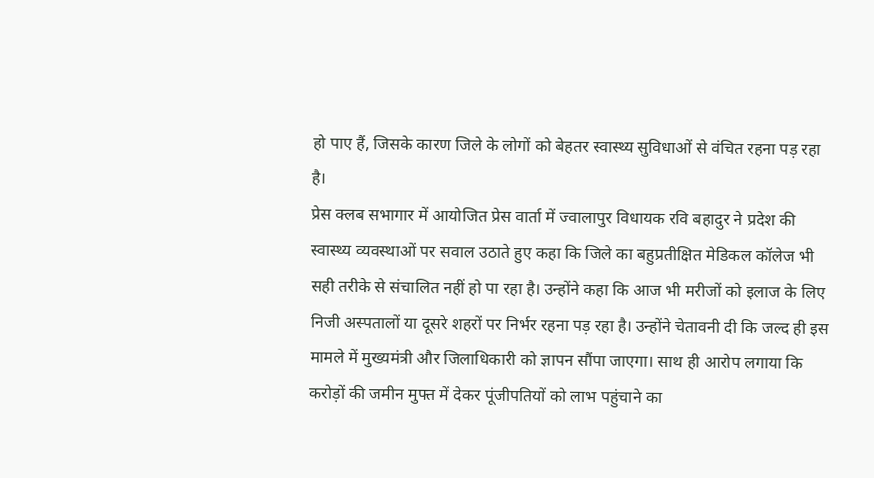हो पाए हैं, जिसके कारण जिले के लोगों को बेहतर स्वास्थ्य सुविधाओं से वंचित रहना पड़ रहा है।
प्रेस क्लब सभागार में आयोजित प्रेस वार्ता में ज्वालापुर विधायक रवि बहादुर ने प्रदेश की स्वास्थ्य व्यवस्थाओं पर सवाल उठाते हुए कहा कि जिले का बहुप्रतीक्षित मेडिकल कॉलेज भी सही तरीके से संचालित नहीं हो पा रहा है। उन्होंने कहा कि आज भी मरीजों को इलाज के लिए निजी अस्पतालों या दूसरे शहरों पर निर्भर रहना पड़ रहा है। उन्होंने चेतावनी दी कि जल्द ही इस मामले में मुख्यमंत्री और जिलाधिकारी को ज्ञापन सौंपा जाएगा। साथ ही आरोप लगाया कि करोड़ों की जमीन मुफ्त में देकर पूंजीपतियों को लाभ पहुंचाने का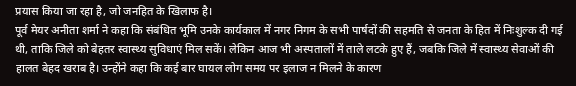प्रयास किया जा रहा है, जो जनहित के खिलाफ है।
पूर्व मेयर अनीता शर्मा ने कहा कि संबंधित भूमि उनके कार्यकाल में नगर निगम के सभी पार्षदों की सहमति से जनता के हित में निःशुल्क दी गई थी, ताकि जिले को बेहतर स्वास्थ्य सुविधाएं मिल सकें। लेकिन आज भी अस्पतालों में ताले लटके हुए हैं, जबकि जिले में स्वास्थ्य सेवाओं की हालत बेहद खराब है। उन्होंने कहा कि कई बार घायल लोग समय पर इलाज न मिलने के कारण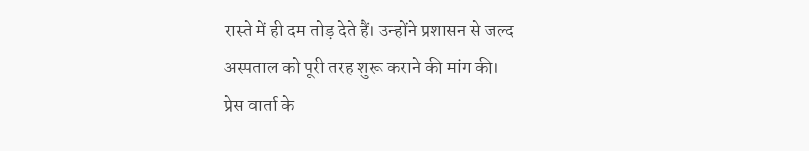रास्ते में ही दम तोड़ देते हैं। उन्होंने प्रशासन से जल्द अस्पताल को पूरी तरह शुरू कराने की मांग की।
प्रेस वार्ता के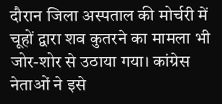दौरान जिला अस्पताल की मोर्चरी में चूहों द्वारा शव कुतरने का मामला भी जोर-शोर से उठाया गया। कांग्रेस नेताओं ने इसे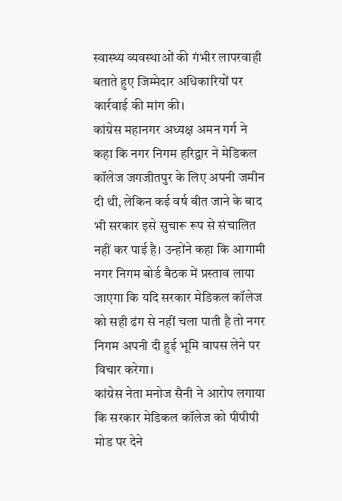स्वास्थ्य व्यवस्थाओं की गंभीर लापरवाही बताते हुए जिम्मेदार अधिकारियों पर कार्रवाई की मांग की।
कांग्रेस महानगर अध्यक्ष अमन गर्ग ने कहा कि नगर निगम हरिद्वार ने मेडिकल कॉलेज जगजीतपुर के लिए अपनी जमीन दी थी, लेकिन कई वर्ष बीत जाने के बाद भी सरकार इसे सुचारू रूप से संचालित नहीं कर पाई है। उन्होंने कहा कि आगामी नगर निगम बोर्ड बैठक में प्रस्ताव लाया जाएगा कि यदि सरकार मेडिकल कॉलेज को सही ढंग से नहीं चला पाती है तो नगर निगम अपनी दी हुई भूमि वापस लेने पर विचार करेगा।
कांग्रेस नेता मनोज सैनी ने आरोप लगाया कि सरकार मेडिकल कॉलेज को पीपीपी मोड पर देने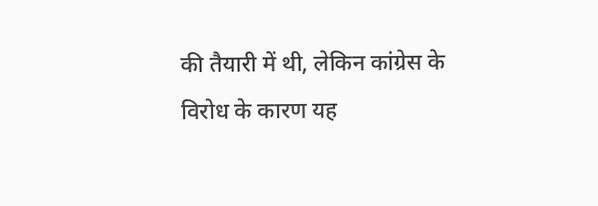की तैयारी में थी, लेकिन कांग्रेस के विरोध के कारण यह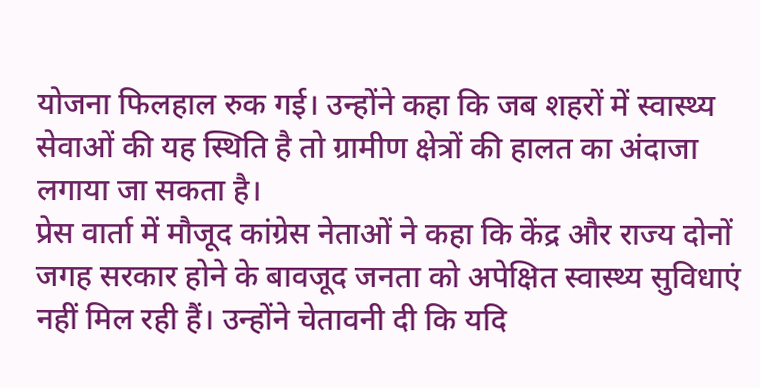योजना फिलहाल रुक गई। उन्होंने कहा कि जब शहरों में स्वास्थ्य सेवाओं की यह स्थिति है तो ग्रामीण क्षेत्रों की हालत का अंदाजा लगाया जा सकता है।
प्रेस वार्ता में मौजूद कांग्रेस नेताओं ने कहा कि केंद्र और राज्य दोनों जगह सरकार होने के बावजूद जनता को अपेक्षित स्वास्थ्य सुविधाएं नहीं मिल रही हैं। उन्होंने चेतावनी दी कि यदि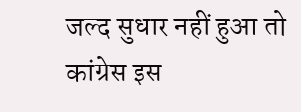जल्द सुधार नहीं हुआ तो कांग्रेस इस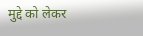मुद्दे को लेकर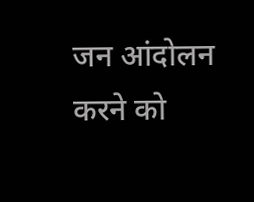जन आंदोलन करने को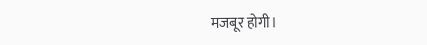मजबूर होगी।